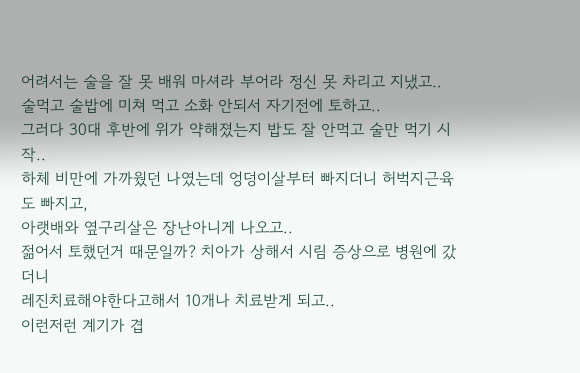어려서는 술을 잘 못 배워 마셔라 부어라 정신 못 차리고 지냈고..
술먹고 술밥에 미쳐 먹고 소화 안되서 자기전에 토하고..
그러다 30대 후반에 위가 약해졌는지 밥도 잘 안먹고 술만 먹기 시작..
하체 비만에 가까웠던 나였는데 엉덩이살부터 빠지더니 허벅지근육도 빠지고,
아랫배와 옆구리살은 장난아니게 나오고..
젊어서 토했던거 때문일까? 치아가 상해서 시림 증상으로 병원에 갔더니
레진치료해야한다고해서 10개나 치료받게 되고..
이런저런 계기가 겹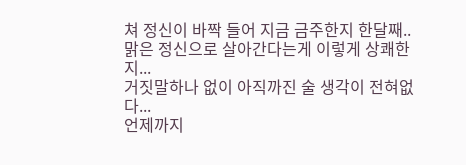쳐 정신이 바짝 들어 지금 금주한지 한달째..
맑은 정신으로 살아간다는게 이렇게 상쾌한지...
거짓말하나 없이 아직까진 술 생각이 전혀없다...
언제까지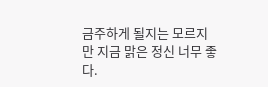금주하게 될지는 모르지만 지금 맑은 정신 너무 좋다.